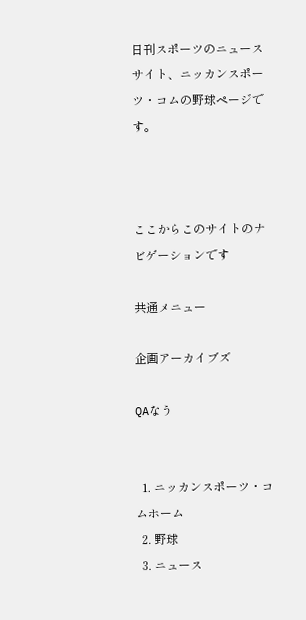日刊スポーツのニュースサイト、ニッカンスポーツ・コムの野球ページです。



ここからこのサイトのナビゲーションです

共通メニュー

企画アーカイブズ

QAなう


  1. ニッカンスポーツ・コムホーム
  2. 野球
  3. ニュース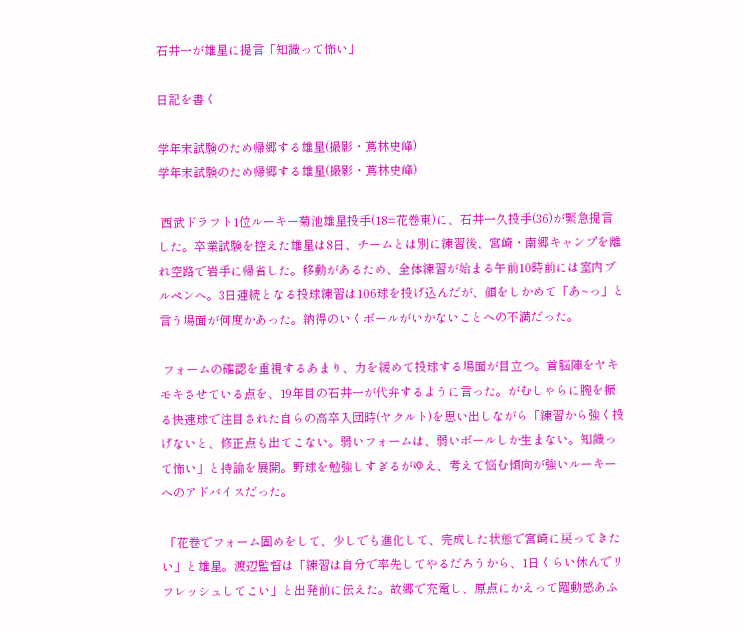石井一が雄星に提言「知識って怖い」

日記を書く

学年末試験のため帰郷する雄星(撮影・蔦林史峰)
学年末試験のため帰郷する雄星(撮影・蔦林史峰)

 西武ドラフト1位ルーキー菊池雄星投手(18=花巻東)に、石井一久投手(36)が緊急提言した。卒業試験を控えた雄星は8日、チームとは別に練習後、宮崎・南郷キャンプを離れ空路で岩手に帰省した。移動があるため、全体練習が始まる午前10時前には室内ブルペンへ。3日連続となる投球練習は106球を投げ込んだが、顔をしかめて「あ~っ」と言う場面が何度かあった。納得のいくボールがいかないことへの不満だった。

 フォームの確認を重視するあまり、力を緩めて投球する場面が目立つ。首脳陣をヤキモキさせている点を、19年目の石井一が代弁するように言った。がむしゃらに腕を振る快速球で注目された自らの高卒入団時(ヤクルト)を思い出しながら「練習から強く投げないと、修正点も出てこない。弱いフォームは、弱いボールしか生まない。知識って怖い」と持論を展開。野球を勉強しすぎるがゆえ、考えて悩む傾向が強いルーキーへのアドバイスだった。

 「花巻でフォーム固めをして、少しでも進化して、完成した状態で宮崎に戻ってきたい」と雄星。渡辺監督は「練習は自分で率先してやるだろうから、1日くらい休んでリフレッシュしてこい」と出発前に伝えた。故郷で充電し、原点にかえって躍動感あふ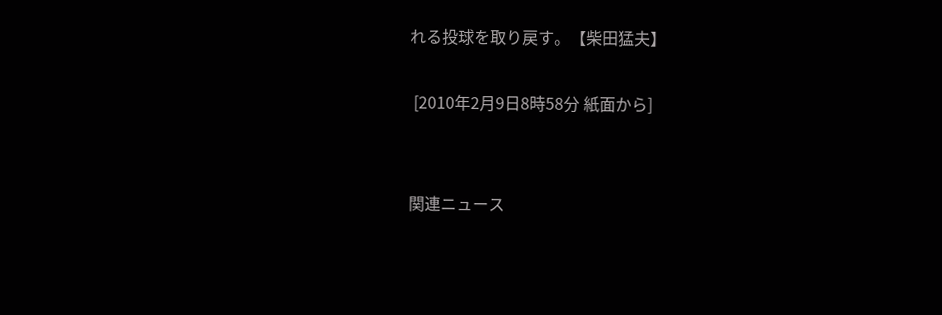れる投球を取り戻す。【柴田猛夫】

 [2010年2月9日8時58分 紙面から]


関連ニュース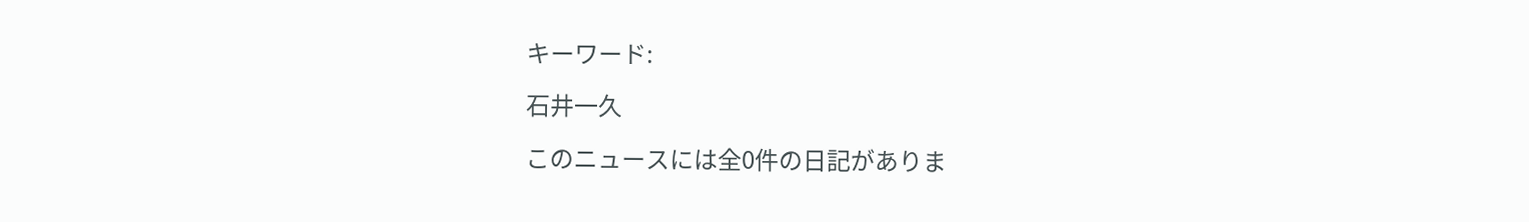キーワード:

石井一久

このニュースには全0件の日記がありま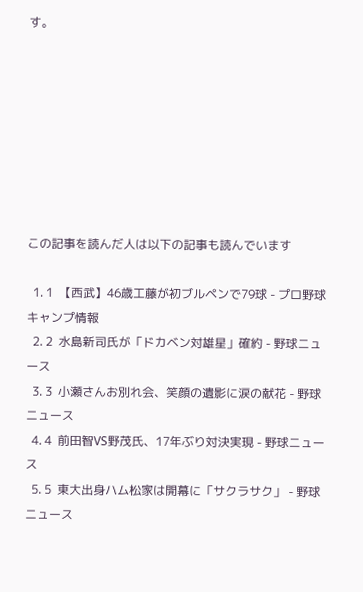す。








この記事を読んだ人は以下の記事も読んでいます

  1. 1  【西武】46歳工藤が初ブルペンで79球 - プロ野球 キャンプ情報
  2. 2  水島新司氏が「ドカベン対雄星」確約 - 野球ニュース
  3. 3  小瀬さんお別れ会、笑顔の遺影に涙の献花 - 野球ニュース
  4. 4  前田智VS野茂氏、17年ぶり対決実現 - 野球ニュース
  5. 5  東大出身ハム松家は開幕に「サクラサク」 - 野球ニュース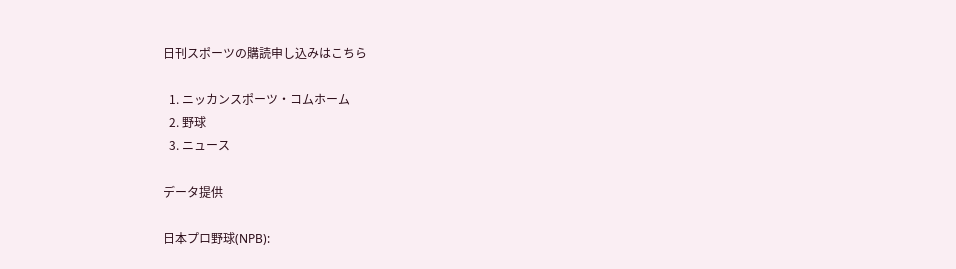日刊スポーツの購読申し込みはこちら

  1. ニッカンスポーツ・コムホーム
  2. 野球
  3. ニュース

データ提供

日本プロ野球(NPB):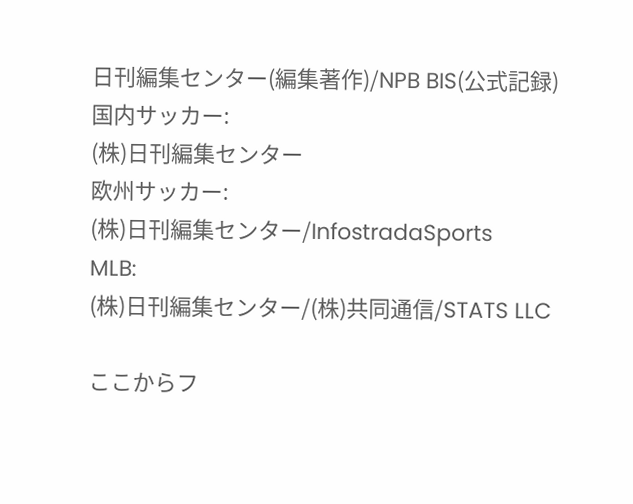日刊編集センター(編集著作)/NPB BIS(公式記録)
国内サッカー:
(株)日刊編集センター
欧州サッカー:
(株)日刊編集センター/InfostradaSports
MLB:
(株)日刊編集センター/(株)共同通信/STATS LLC

ここからフ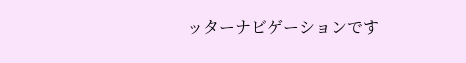ッターナビゲーションです